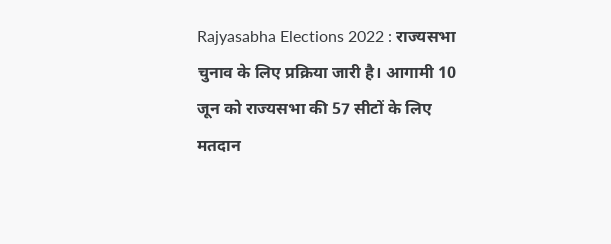Rajyasabha Elections 2022 : राज्यसभा चुनाव के लिए प्रक्रिया जारी है। आगामी 10 जून को राज्यसभा की 57 सीटों के लिए मतदान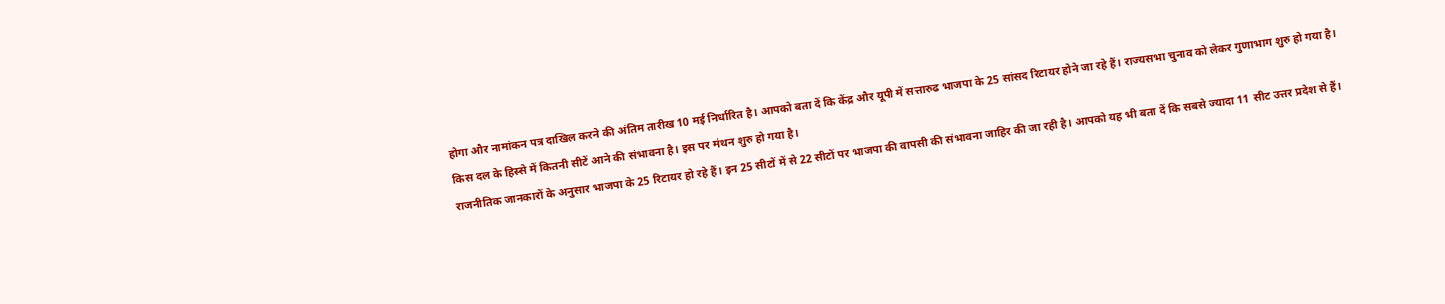होगा और नामांकन पत्र दाखिल करने की अंतिम तारीख 10 मई निर्धारित है। आपको बता दें कि केंद्र और यूपी में सत्तारुढ भाजपा के 25 सांसद रिटायर होने जा रहे हैं। राज्यसभा चुनाव को लेकर गुणाभाग शुरु हो गया है। किस दल के हिस्से में कितनी सीटें आने की संभावना है। इस पर मंथन शुरु हो गया है।
राजनीतिक जानकारों के अनुसार भाजपा के 25 रिटायर हो रहे हैं। इन 25 सीटों में से 22 सीटों पर भाजपा की वापसी की संभावना जाहिर की जा रही है। आपको यह भी बता दें कि सबसे ज्यादा 11 सीट उत्तर प्रदेश से हैं।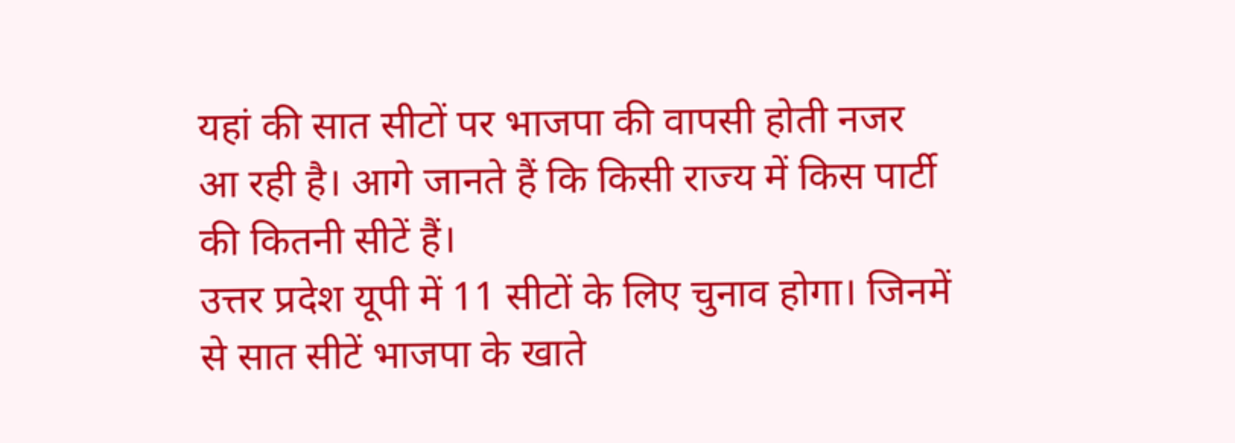यहां की सात सीटों पर भाजपा की वापसी होती नजर आ रही है। आगे जानते हैं कि किसी राज्य में किस पार्टी की कितनी सीटें हैं।
उत्तर प्रदेश यूपी में 11 सीटों के लिए चुनाव होगा। जिनमें से सात सीटें भाजपा के खाते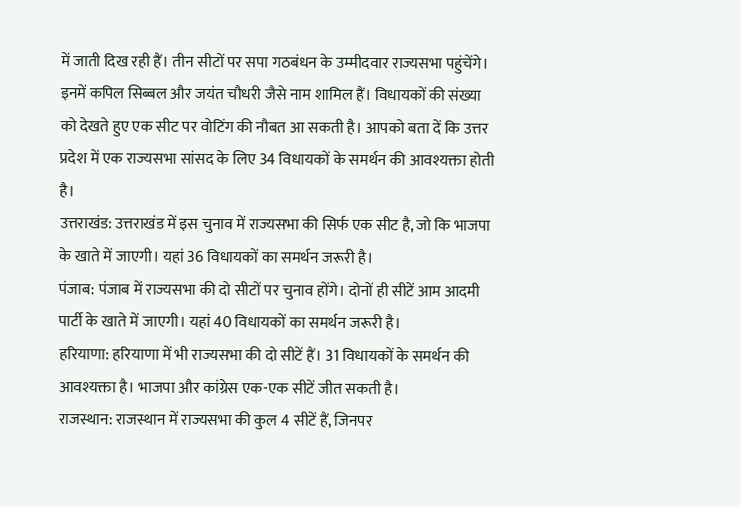में जाती दिख रही हैं। तीन सीटों पर सपा गठबंधन के उम्मीदवार राज्यसभा पहुंचेंगे। इनमें कपिल सिब्बल और जयंत चौधरी जैसे नाम शामिल हैं। विधायकों की संख्या को देखते हुए एक सीट पर वोटिंग की नौबत आ सकती है। आपको बता दें कि उत्तर प्रदेश में एक राज्यसभा सांसद के लिए 34 विधायकों के समर्थन की आवश्यक्ता होती है।
उत्तराखंड: उत्तराखंड में इस चुनाव में राज्यसभा की सिर्फ एक सीट है, जो कि भाजपा के खाते में जाएगी। यहां 36 विधायकों का समर्थन जरूरी है।
पंजाब: पंजाब में राज्यसभा की दो सीटों पर चुनाव होंगे। दोनों ही सीटें आम आदमी पार्टी के खाते में जाएगी। यहां 40 विधायकों का समर्थन जरूरी है।
हरियाणा: हरियाणा में भी राज्यसभा की दो सीटें हैं। 31 विधायकों के समर्थन की आवश्यक्ता है। भाजपा और कांग्रेस एक-एक सीटें जीत सकती है।
राजस्थान: राजस्थान में राज्यसभा की कुल 4 सीटें हैं, जिनपर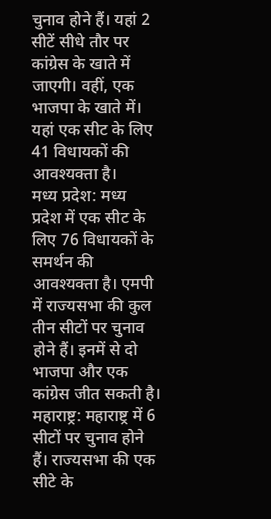चुनाव होने हैं। यहां 2 सीटें सीधे तौर पर कांग्रेस के खाते में जाएगी। वहीं, एक भाजपा के खाते में। यहां एक सीट के लिए 41 विधायकों की आवश्यक्ता है।
मध्य प्रदेश: मध्य प्रदेश में एक सीट के लिए 76 विधायकों के समर्थन की आवश्यक्ता है। एमपी में राज्यसभा की कुल तीन सीटों पर चुनाव होने हैं। इनमें से दो भाजपा और एक कांग्रेस जीत सकती है।
महाराष्ट्र: महाराष्ट्र में 6 सीटों पर चुनाव होने हैं। राज्यसभा की एक सीटे के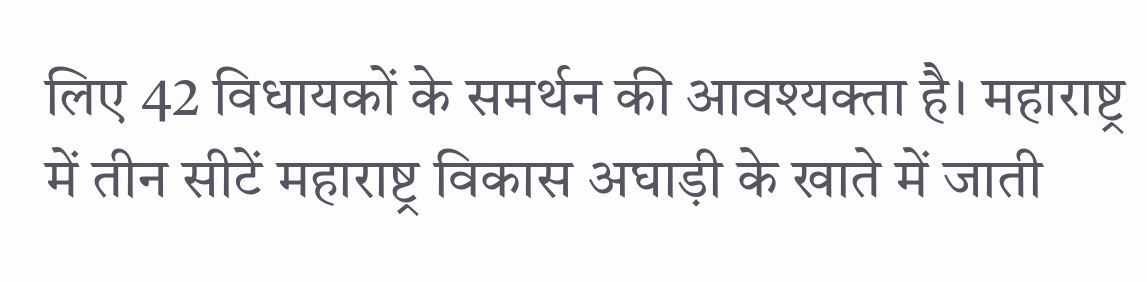लिए 42 विधायकों के समर्थन की आवश्यक्ता है। महाराष्ट्र में तीन सीटें महाराष्ट्र विकास अघाड़ी के खाते में जाती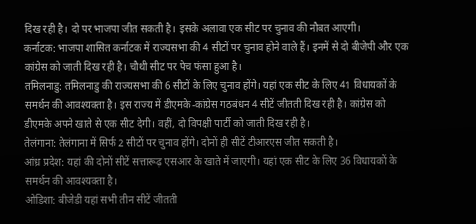दिख रही है। दो पर भाजपा जीत सकती है। इसके अलावा एक सीट पर चुनाव की नौबत आएगी।
कर्नाटक: भाजपा शासित कर्नाटक में राज्यसभा की 4 सीटों पर चुनाव होने वाले हैं। इनमें से दो बीजेपी और एक कांग्रेस को जाती दिख रही है। चौथी सीट पर पेच फंसा हुआ है।
तमिलनाडु: तमिलनाडु की राज्यसभा की 6 सीटों के लिए चुनाव होंगे। यहां एक सीट के लिए 41 विधायकों के समर्थन की आवश्यक्ता है। इस राज्य में डीएमके-कांग्रेस गठबंधन 4 सीटें जीतती दिख रही है। कांग्रेस को डीएमके अपने खाते से एक सीट देगी। वहीं, दो विपक्षी पार्टी को जाती दिख रही है।
तेलंगाना: तेलंगाना में सिर्फ 2 सीटों पर चुनाव होंगे। दोनों ही सीटें टीआरएस जीत सकती है।
आंध्र प्रदेश: यहां की दोनों सीटें सत्तारूढ़ एसआर के खाते में जाएगी। यहां एक सीट के लिए 36 विधायकों के समर्थन की आवश्यक्ता है।
ओडिशा: बीजेडी यहां सभी तीन सीटें जीतती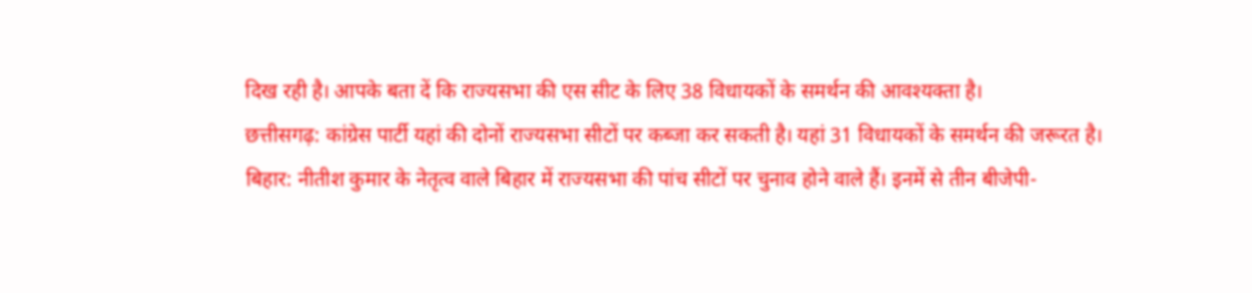दिख रही है। आपके बता दें कि राज्यसभा की एस सीट के लिए 38 विधायकों के समर्थन की आवश्यक्ता है।
छत्तीसगढ़: कांग्रेस पार्टी यहां की दोनों राज्यसभा सीटों पर कब्जा कर सकती है। यहां 31 विधायकों के समर्थन की जरूरत है।
बिहार: नीतीश कुमार के नेतृत्व वाले बिहार में राज्यसभा की पांच सीटों पर चुनाव होने वाले हैं। इनमें से तीन बीजेपी-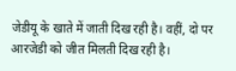जेडीयू के खाते में जाती दिख रही है। वहीं, दो पर आरजेडी को जीत मिलती दिख रही है।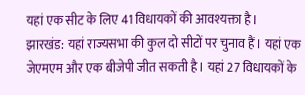यहां एक सीट के लिए 41 विधायकों की आवश्यक्ता है।
झारखंड: यहां राज्यसभा की कुल दो सीटों पर चुनाव हैं। यहां एक जेएमएम और एक बीजेपी जीत सकती है। यहां 27 विधायकों के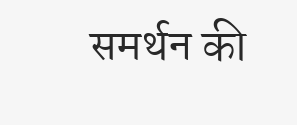समर्थन की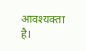आवश्यक्ता है।